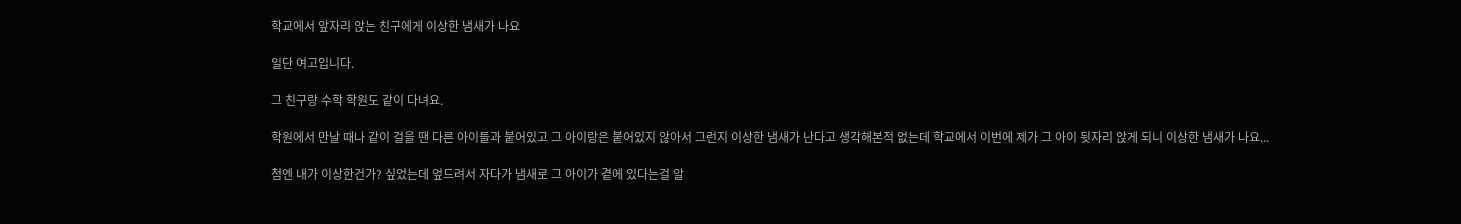학교에서 앞자리 앉는 친구에게 이상한 냄새가 나요

일단 여고입니다.

그 친구랑 수학 학원도 같이 다녀요.

학원에서 만날 때나 같이 걸을 땐 다른 아이들과 붙어있고 그 아이랑은 붙어있지 않아서 그런지 이상한 냄새가 난다고 생각해본적 없는데 학교에서 이번에 제가 그 아이 뒷자리 앉게 되니 이상한 냄새가 나요...

첨엔 내가 이상한건가? 싶었는데 엎드려서 자다가 냄새로 그 아이가 곁에 있다는걸 알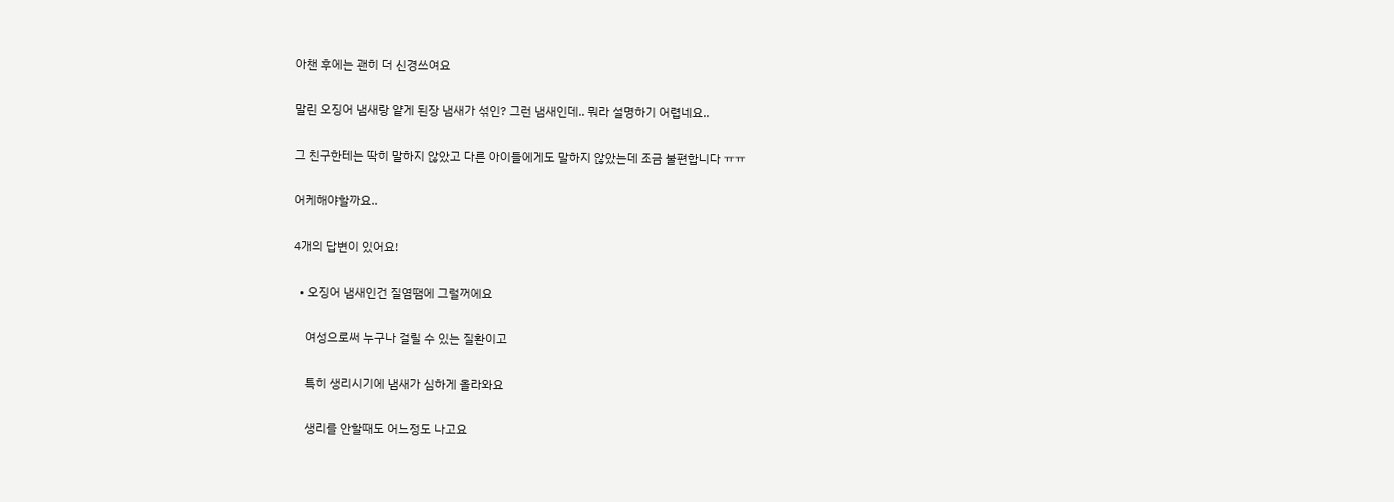아챈 후에는 괜히 더 신경쓰여요

말린 오징어 냄새랑 얕게 된장 냄새가 섞인? 그런 냄새인데.. 뭐라 설명하기 어렵네요..

그 친구한테는 딱히 말하지 않았고 다른 아이들에게도 말하지 않았는데 조금 불편합니다 ㅠㅠ

어케해야할까요..

4개의 답변이 있어요!

  • 오징어 냄새인건 질염땜에 그럴꺼에요

    여성으로써 누구나 걸릴 수 있는 질환이고

    특히 생리시기에 냄새가 심하게 올라와요

    생리를 안할때도 어느정도 나고요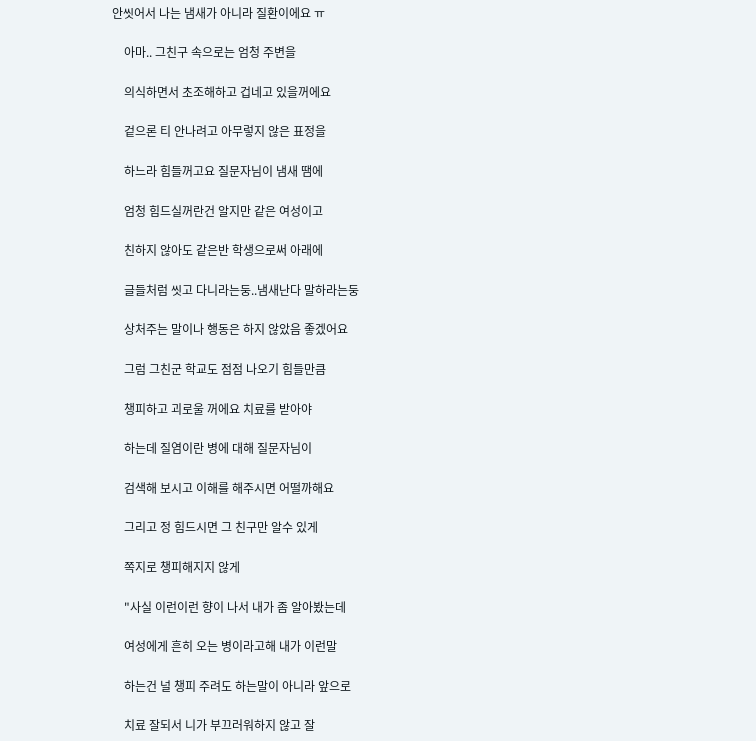안씻어서 나는 냄새가 아니라 질환이에요 ㅠ

    아마.. 그친구 속으로는 엄청 주변을

    의식하면서 초조해하고 겁네고 있을꺼에요

    겉으론 티 안나려고 아무렇지 않은 표정을

    하느라 힘들꺼고요 질문자님이 냄새 땜에

    엄청 힘드실꺼란건 알지만 같은 여성이고

    친하지 않아도 같은반 학생으로써 아래에

    글들처럼 씻고 다니라는둥..냄새난다 말하라는둥

    상처주는 말이나 행동은 하지 않았음 좋겠어요

    그럼 그친군 학교도 점점 나오기 힘들만큼

    챙피하고 괴로울 꺼에요 치료를 받아야

    하는데 질염이란 병에 대해 질문자님이

    검색해 보시고 이해를 해주시면 어떨까해요

    그리고 정 힘드시면 그 친구만 알수 있게

    쪽지로 챙피해지지 않게

    "사실 이런이런 향이 나서 내가 좀 알아봤는데

    여성에게 흔히 오는 병이라고해 내가 이런말

    하는건 널 챙피 주려도 하는말이 아니라 앞으로

    치료 잘되서 니가 부끄러워하지 않고 잘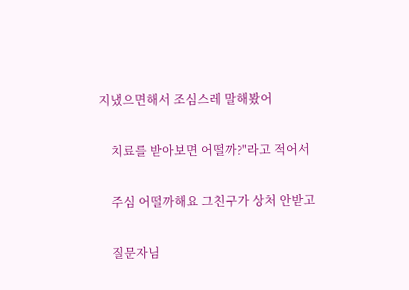지냈으면해서 조심스레 말해봤어

    치료를 받아보면 어떨까?"라고 적어서

    주심 어떨까해요 그친구가 상처 안받고

    질문자님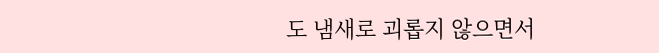도 냄새로 괴롭지 않으면서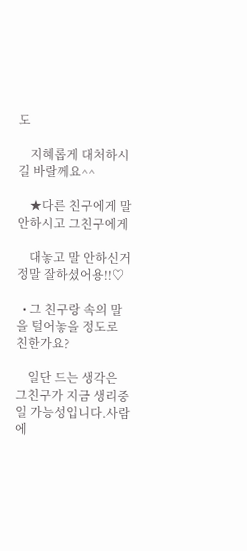도

    지혜롭게 대처하시길 바랄께요^^

    ★다른 친구에게 말 안하시고 그친구에게

    대놓고 말 안하신거 정말 잘하셨어용!!♡

  • 그 친구랑 속의 말을 털어놓을 정도로 친한가요?

    일단 드는 생각은 그친구가 지금 생리중일 가능성입니다.사람에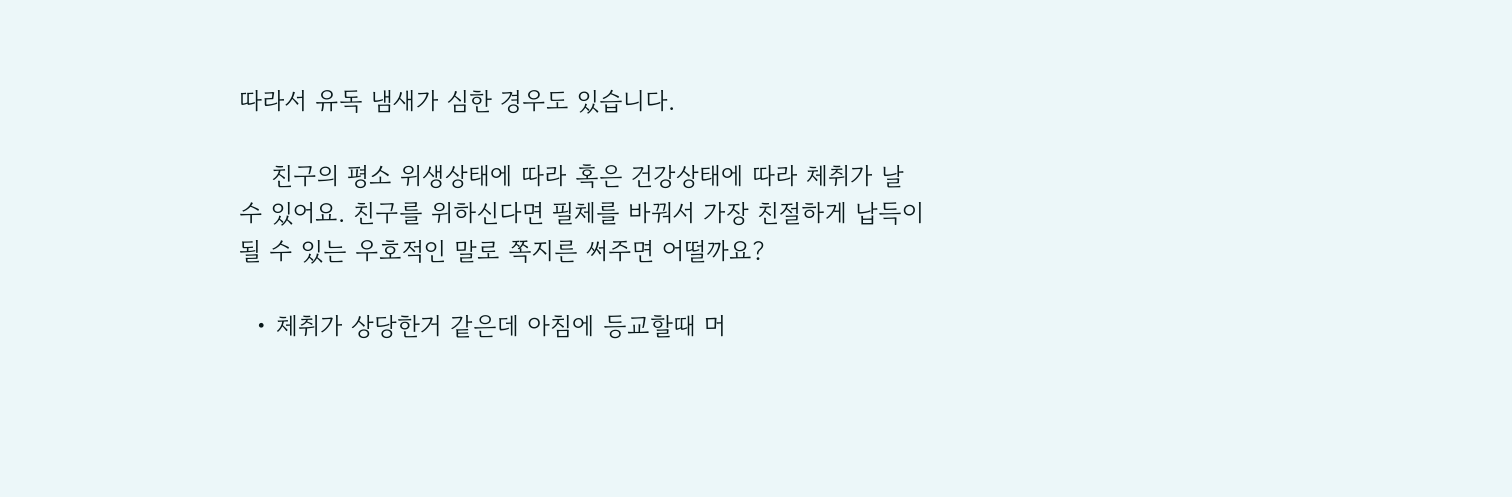따라서 유독 냄새가 심한 경우도 있습니다.

    친구의 평소 위생상태에 따라 혹은 건강상태에 따라 체취가 날 수 있어요. 친구를 위하신다면 필체를 바꿔서 가장 친절하게 납득이 될 수 있는 우호적인 말로 쪽지른 써주면 어떨까요?

  • 체취가 상당한거 같은데 아침에 등교할때 머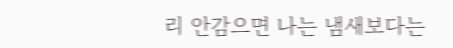리 안감으면 나는 냄새보다는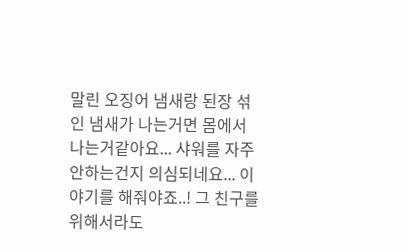말린 오징어 냄새랑 된장 섞인 냄새가 나는거면 몸에서 나는거같아요... 샤워를 자주 안하는건지 의심되네요... 이야기를 해줘야죠..! 그 친구를 위해서라도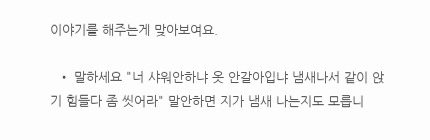이야기를 해주는게 맞아보여요.

  • 말하세요 "너 샤워안하냐 옷 안갈아입냐 냄새나서 같이 앉기 힘들다 좀 씻어라" 말안하면 지가 냄새 나는지도 모릅니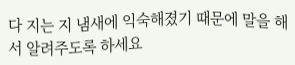다 지는 지 냄새에 익숙해졌기 때문에 말을 해서 알려주도록 하세요